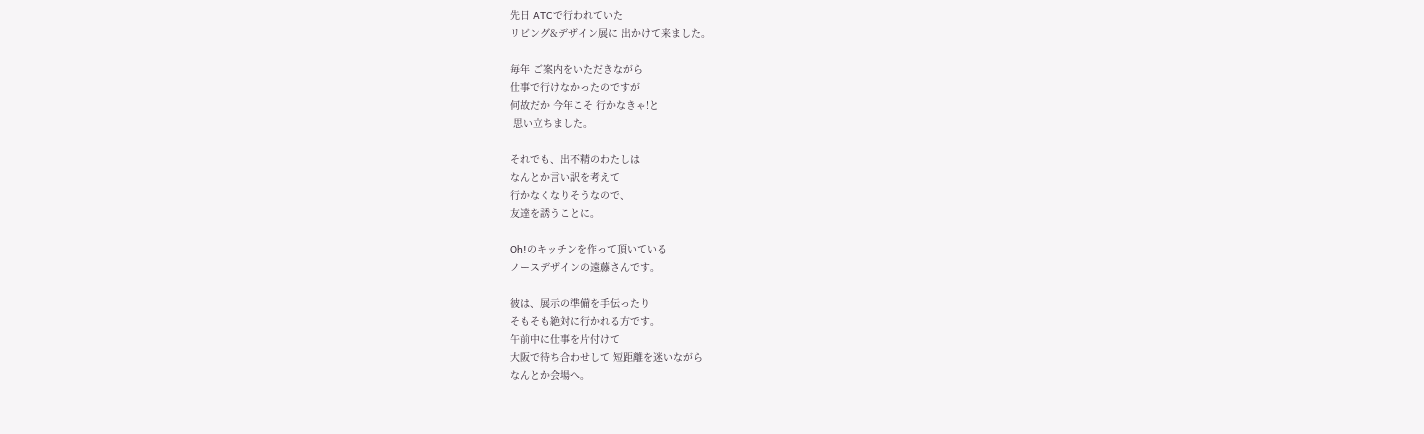先日 ATCで行われていた
リビング&デザイン展に 出かけて来ました。

毎年 ご案内をいただきながら
仕事で行けなかったのですが
何故だか 今年こそ 行かなきゃ!と
 思い立ちました。

それでも、出不精のわたしは
なんとか言い訳を考えて
行かなくなりそうなので、
友達を誘うことに。

Oh!のキッチンを作って頂いている
ノースデザインの遠藤さんです。

彼は、展示の準備を手伝ったり
そもそも絶対に行かれる方です。
午前中に仕事を片付けて
大阪で待ち合わせして 短距離を迷いながら
なんとか会場へ。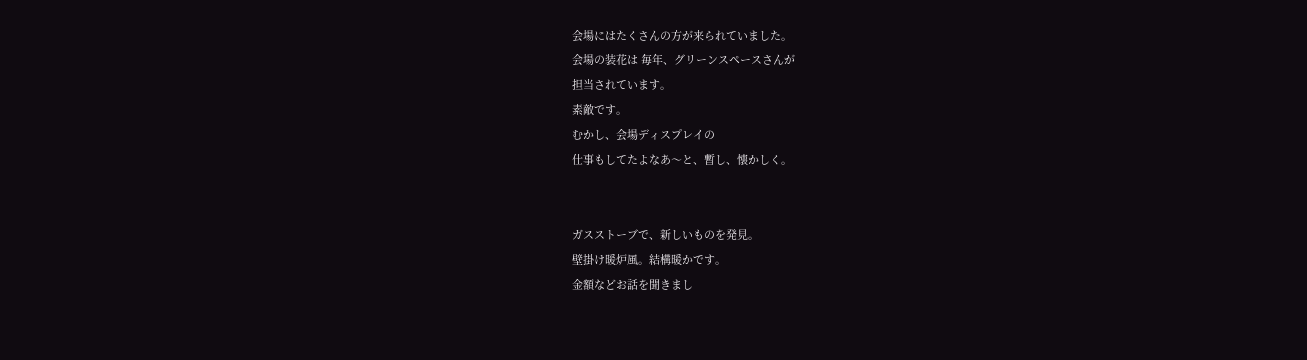会場にはたくさんの方が来られていました。
会場の装花は 毎年、グリーンスペースさんが
担当されています。
素敵です。
むかし、会場ディスプレイの
仕事もしてたよなあ〜と、暫し、懐かしく。


ガスストーブで、新しいものを発見。
壁掛け暖炉風。結構暖かです。
金額などお話を聞きまし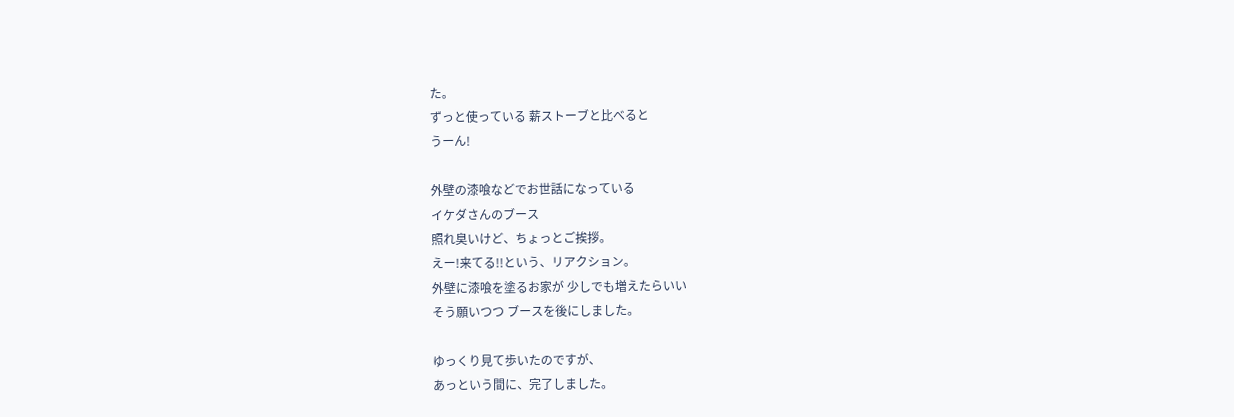た。
ずっと使っている 薪ストーブと比べると
うーん!

外壁の漆喰などでお世話になっている
イケダさんのブース
照れ臭いけど、ちょっとご挨拶。
えー!来てる!!という、リアクション。
外壁に漆喰を塗るお家が 少しでも増えたらいい
そう願いつつ ブースを後にしました。

ゆっくり見て歩いたのですが、
あっという間に、完了しました。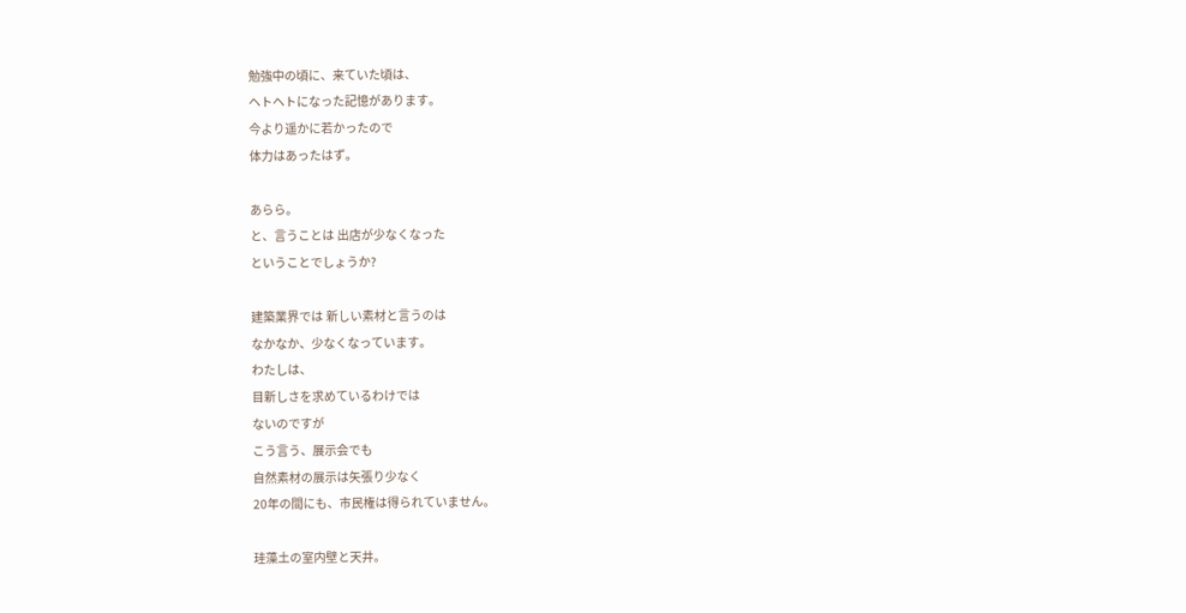勉強中の頃に、来ていた頃は、
ヘトヘトになった記憶があります。
今より遥かに若かったので
体力はあったはず。

あらら。
と、言うことは 出店が少なくなった
ということでしょうか?

建築業界では 新しい素材と言うのは
なかなか、少なくなっています。
わたしは、
目新しさを求めているわけでは
ないのですが
こう言う、展示会でも
自然素材の展示は矢張り少なく
20年の間にも、市民権は得られていません。

珪藻土の室内壁と天井。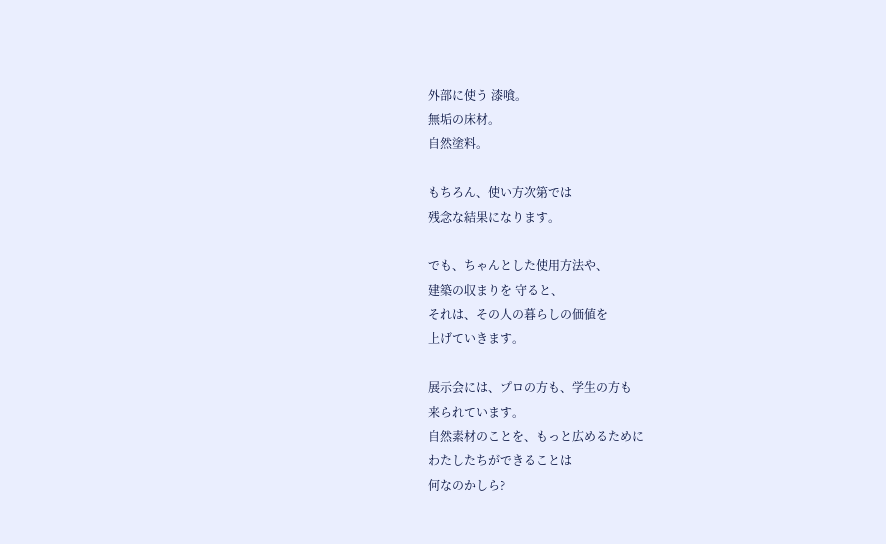外部に使う 漆喰。
無垢の床材。
自然塗料。

もちろん、使い方次第では
残念な結果になります。

でも、ちゃんとした使用方法や、
建築の収まりを 守ると、
それは、その人の暮らしの価値を
上げていきます。

展示会には、プロの方も、学生の方も
来られています。
自然素材のことを、もっと広めるために
わたしたちができることは
何なのかしら?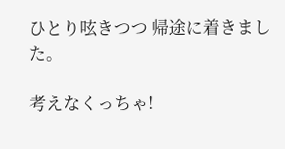ひとり呟きつつ 帰途に着きました。

考えなくっちゃ!